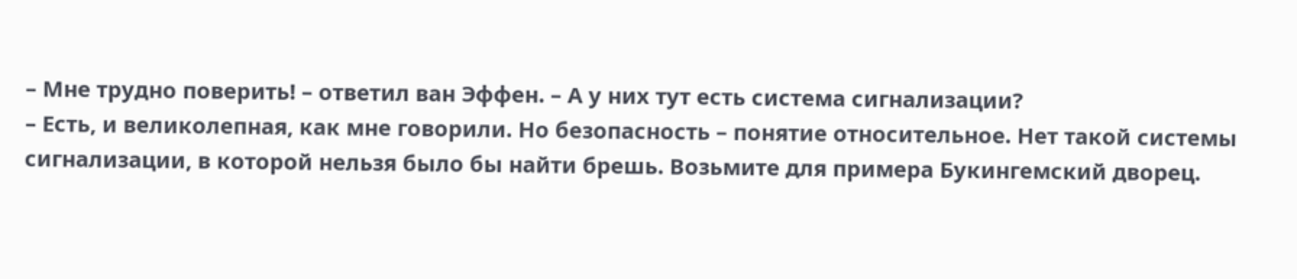– Мне трудно поверить! – ответил ван Эффен. – А у них тут есть система сигнализации?
– Есть, и великолепная, как мне говорили. Но безопасность – понятие относительное. Нет такой системы сигнализации, в которой нельзя было бы найти брешь. Возьмите для примера Букингемский дворец.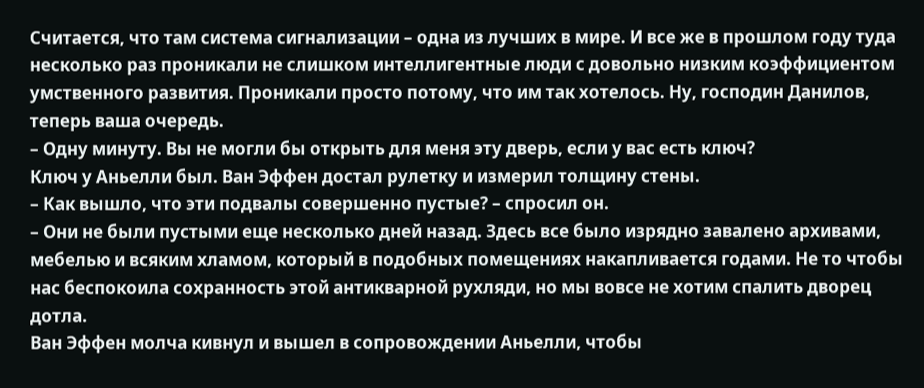Считается, что там система сигнализации – одна из лучших в мире. И все же в прошлом году туда несколько раз проникали не слишком интеллигентные люди с довольно низким коэффициентом умственного развития. Проникали просто потому, что им так хотелось. Ну, господин Данилов, теперь ваша очередь.
– Одну минуту. Вы не могли бы открыть для меня эту дверь, если у вас есть ключ?
Ключ у Аньелли был. Ван Эффен достал рулетку и измерил толщину стены.
– Как вышло, что эти подвалы совершенно пустые? – спросил он.
– Они не были пустыми еще несколько дней назад. Здесь все было изрядно завалено архивами, мебелью и всяким хламом, который в подобных помещениях накапливается годами. Не то чтобы нас беспокоила сохранность этой антикварной рухляди, но мы вовсе не хотим спалить дворец дотла.
Ван Эффен молча кивнул и вышел в сопровождении Аньелли, чтобы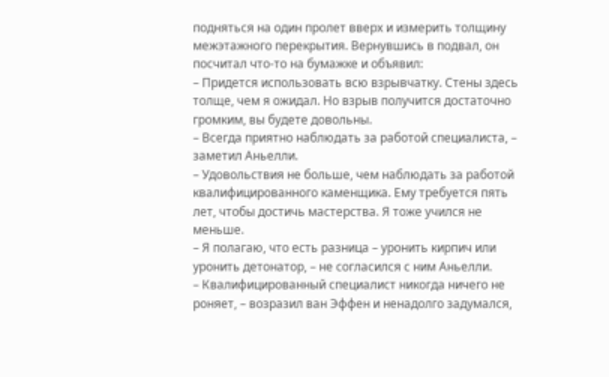подняться на один пролет вверх и измерить толщину межэтажного перекрытия. Вернувшись в подвал, он посчитал что-то на бумажке и объявил:
– Придется использовать всю взрывчатку. Стены здесь толще, чем я ожидал. Но взрыв получится достаточно громким, вы будете довольны.
– Всегда приятно наблюдать за работой специалиста, – заметил Аньелли.
– Удовольствия не больше, чем наблюдать за работой квалифицированного каменщика. Ему требуется пять лет, чтобы достичь мастерства. Я тоже учился не меньше.
– Я полагаю, что есть разница – уронить кирпич или уронить детонатор, – не согласился с ним Аньелли.
– Квалифицированный специалист никогда ничего не роняет, – возразил ван Эффен и ненадолго задумался,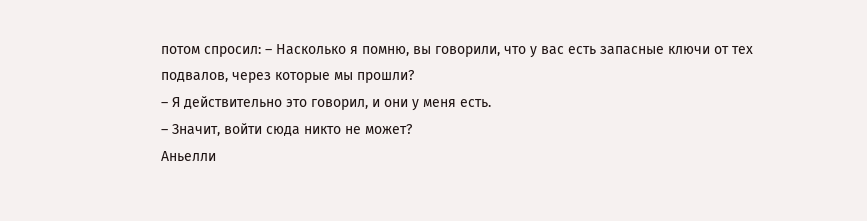потом спросил: – Насколько я помню, вы говорили, что у вас есть запасные ключи от тех подвалов, через которые мы прошли?
– Я действительно это говорил, и они у меня есть.
– Значит, войти сюда никто не может?
Аньелли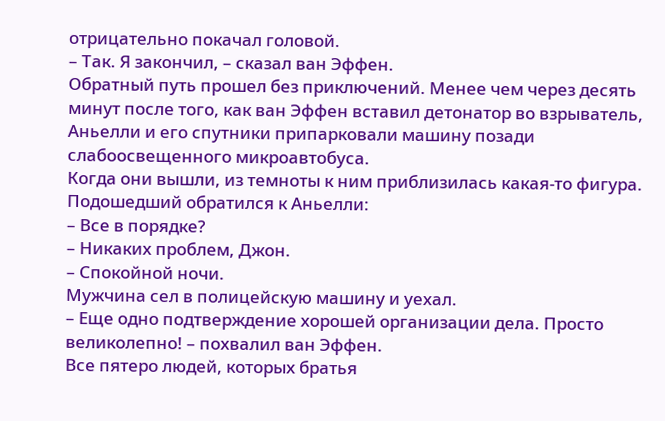отрицательно покачал головой.
– Так. Я закончил, – сказал ван Эффен.
Обратный путь прошел без приключений. Менее чем через десять минут после того, как ван Эффен вставил детонатор во взрыватель, Аньелли и его спутники припарковали машину позади слабоосвещенного микроавтобуса.
Когда они вышли, из темноты к ним приблизилась какая-то фигура. Подошедший обратился к Аньелли:
– Все в порядке?
– Никаких проблем, Джон.
– Спокойной ночи.
Мужчина сел в полицейскую машину и уехал.
– Еще одно подтверждение хорошей организации дела. Просто великолепно! – похвалил ван Эффен.
Все пятеро людей, которых братья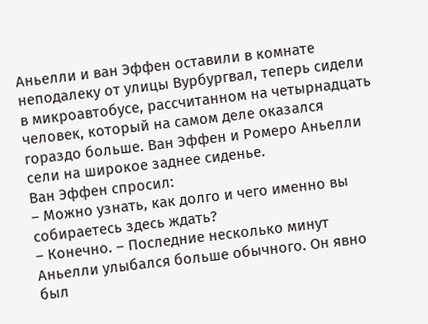Аньелли и ван Эффен оставили в комнате неподалеку от улицы Вурбургвал, теперь сидели в микроавтобусе, рассчитанном на четырнадцать человек, который на самом деле оказался гораздо больше. Ван Эффен и Ромеро Аньелли сели на широкое заднее сиденье.
Ван Эффен спросил:
– Можно узнать, как долго и чего именно вы собираетесь здесь ждать?
– Конечно. – Последние несколько минут Аньелли улыбался больше обычного. Он явно был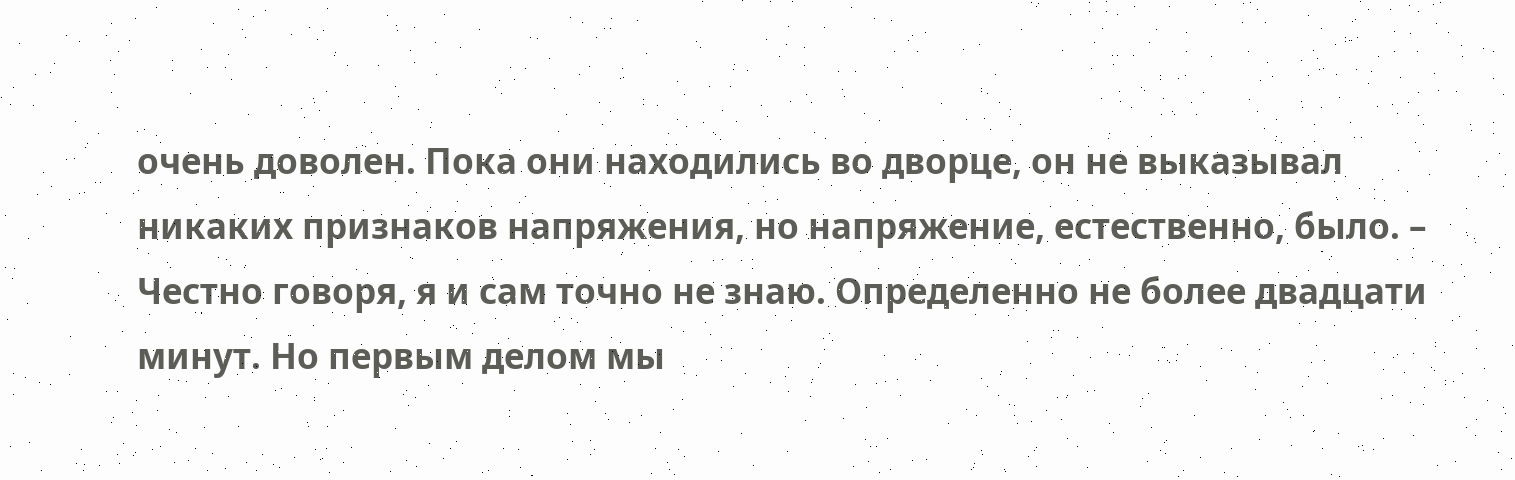очень доволен. Пока они находились во дворце, он не выказывал никаких признаков напряжения, но напряжение, естественно, было. – Честно говоря, я и сам точно не знаю. Определенно не более двадцати минут. Но первым делом мы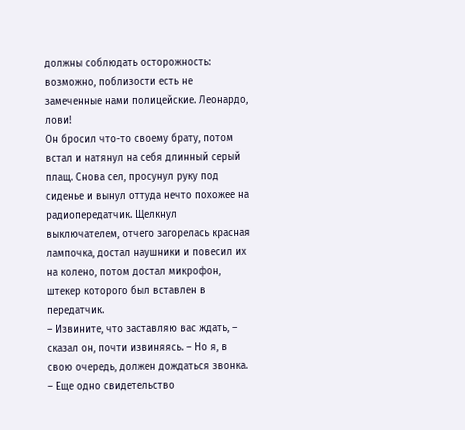должны соблюдать осторожность: возможно, поблизости есть не замеченные нами полицейские. Леонардо, лови!
Он бросил что-то своему брату, потом встал и натянул на себя длинный серый плащ. Снова сел, просунул руку под сиденье и вынул оттуда нечто похожее на радиопередатчик. Щелкнул выключателем, отчего загорелась красная лампочка, достал наушники и повесил их на колено, потом достал микрофон, штекер которого был вставлен в передатчик.
– Извините, что заставляю вас ждать, – сказал он, почти извиняясь. – Но я, в свою очередь, должен дождаться звонка.
– Еще одно свидетельство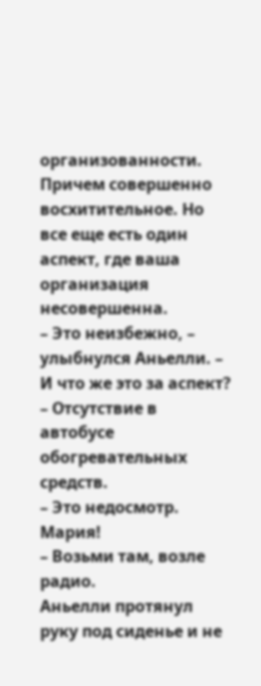организованности. Причем совершенно восхитительное. Но все еще есть один аспект, где ваша организация несовершенна.
– Это неизбежно, – улыбнулся Аньелли. – И что же это за аспект?
– Отсутствие в автобусе обогревательных средств.
– Это недосмотр. Мария!
– Возьми там, возле радио.
Аньелли протянул руку под сиденье и не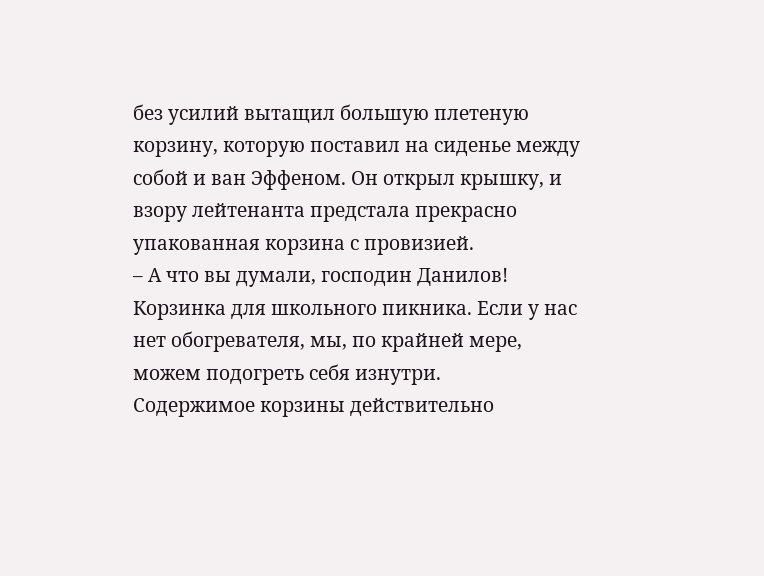без усилий вытащил большую плетеную корзину, которую поставил на сиденье между собой и ван Эффеном. Он открыл крышку, и взору лейтенанта предстала прекрасно упакованная корзина с провизией.
– А что вы думали, господин Данилов! Корзинка для школьного пикника. Если у нас нет обогревателя, мы, по крайней мере, можем подогреть себя изнутри.
Содержимое корзины действительно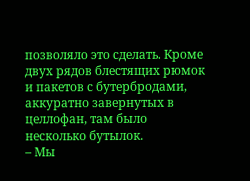позволяло это сделать. Кроме двух рядов блестящих рюмок и пакетов с бутербродами, аккуратно завернутых в целлофан, там было несколько бутылок.
– Мы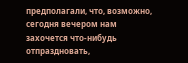предполагали, что, возможно, сегодня вечером нам захочется что-нибудь отпраздновать,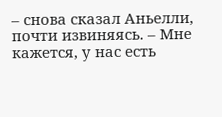– снова сказал Аньелли, почти извиняясь. – Мне кажется, у нас есть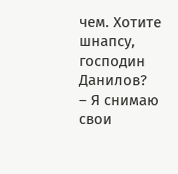чем. Хотите шнапсу, господин Данилов?
– Я снимаю свои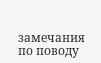замечания по поводу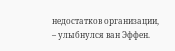недостатков организации, – улыбнулся ван Эффен.